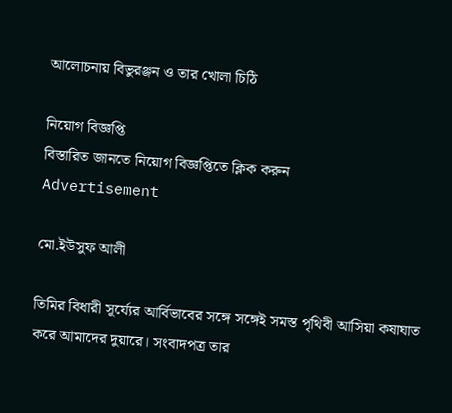আলোচনায় বিভুরঞ্জন ও তার খোলা চিঠি

নিয়োগ বিজ্ঞপ্তি
বিস্তারিত জানতে নিয়োগ বিজ্ঞপ্তিতে ক্লিক করুন
Advertisement

মো.ইউসুফ আলী

তিমির বিধারী সূর্য্যের আর্বিভাবের সঙ্গে সঙ্গেই সমস্ত পৃথিবী আসিয়া কষাঘাত করে আমাদের দুয়ারে। সংবাদপত্র তার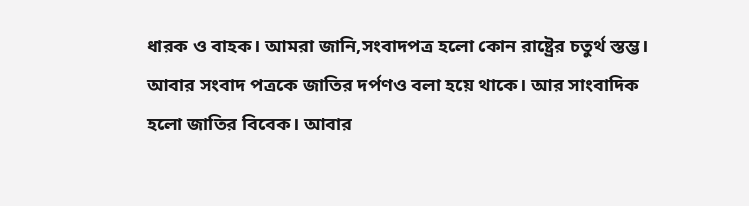ধারক ও বাহক। আমরা জানি,সংবাদপত্র হলো কোন রাষ্ট্রের চতুর্থ স্তম্ভ। আবার সংবাদ পত্রকে জাতির দর্পণও বলা হয়ে থাকে। আর সাংবাদিক হলো জাতির বিবেক। আবার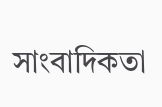সাংবাদিকতা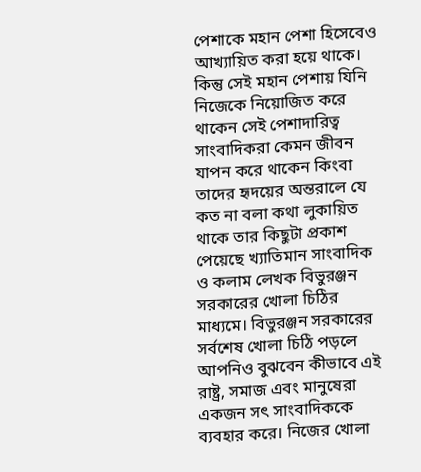পেশাকে মহান পেশা হিসেবেও আখ্যায়িত করা হয়ে থাকে। কিন্তু সেই মহান পেশায় যিনি নিজেকে নিয়োজিত করে থাকেন সেই পেশাদারিত্ব সাংবাদিকরা কেমন জীবন যাপন করে থাকেন কিংবা তাদের হৃদয়ের অন্তরালে যে কত না বলা কথা লুকায়িত থাকে তার কিছুটা প্রকাশ পেয়েছে খ্যাতিমান সাংবাদিক ও কলাম লেখক বিভুরঞ্জন সরকারের খোলা চিঠির মাধ্যমে। বিভুরঞ্জন সরকারের সর্বশেষ খোলা চিঠি পড়লে আপনিও বুঝবেন কীভাবে এই রাষ্ট্র, সমাজ এবং মানুষেরা একজন সৎ সাংবাদিককে ব্যবহার করে। নিজের খোলা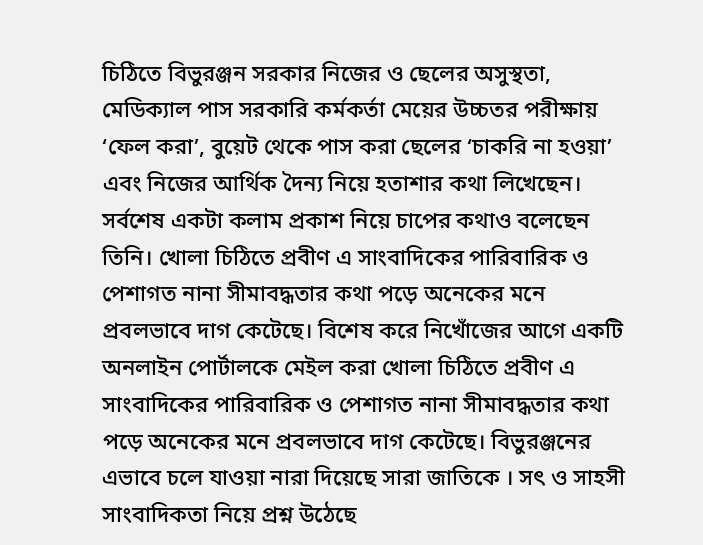চিঠিতে বিভুরঞ্জন সরকার নিজের ও ছেলের অসুস্থতা, মেডিক্যাল পাস সরকারি কর্মকর্তা মেয়ের উচ্চতর পরীক্ষায় ‘ফেল করা’, বুয়েট থেকে পাস করা ছেলের ‘চাকরি না হওয়া’ এবং নিজের আর্থিক দৈন্য নিয়ে হতাশার কথা লিখেছেন। সর্বশেষ একটা কলাম প্রকাশ নিয়ে চাপের কথাও বলেছেন তিনি। খোলা চিঠিতে প্রবীণ এ সাংবাদিকের পারিবারিক ও পেশাগত নানা সীমাবদ্ধতার কথা পড়ে অনেকের মনে প্রবলভাবে দাগ কেটেছে। বিশেষ করে নিখোঁজের আগে একটি অনলাইন পোর্টালকে মেইল করা খোলা চিঠিতে প্রবীণ এ সাংবাদিকের পারিবারিক ও পেশাগত নানা সীমাবদ্ধতার কথা পড়ে অনেকের মনে প্রবলভাবে দাগ কেটেছে। বিভুরঞ্জনের এভাবে চলে যাওয়া নারা দিয়েছে সারা জাতিকে । সৎ ও সাহসী সাংবাদিকতা নিয়ে প্রশ্ন উঠেছে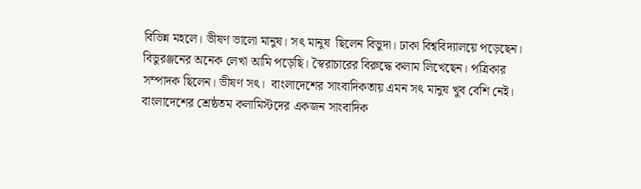বিভিন্ন মহলে। ভীষণ ভালো মানুষ। সৎ মানুষ  ছিলেন বিভুদা। ঢাকা বিশ্ববিদ্যালয়ে পড়েছেন। বিভুরঞ্জনের অনেক লেখা আমি পড়েছি। স্বৈরাচারের বিরুদ্ধে কলাম লিখেছেন। পত্রিকার সম্পাদক ছিলেন। ভীষণ সৎ।  বাংলাদেশের সাংবাদিকতায় এমন সৎ মানুষ খুব বেশি নেই। বাংলাদেশের শ্রেষ্ঠতম কলামিস্টদের একজন সাংবাদিক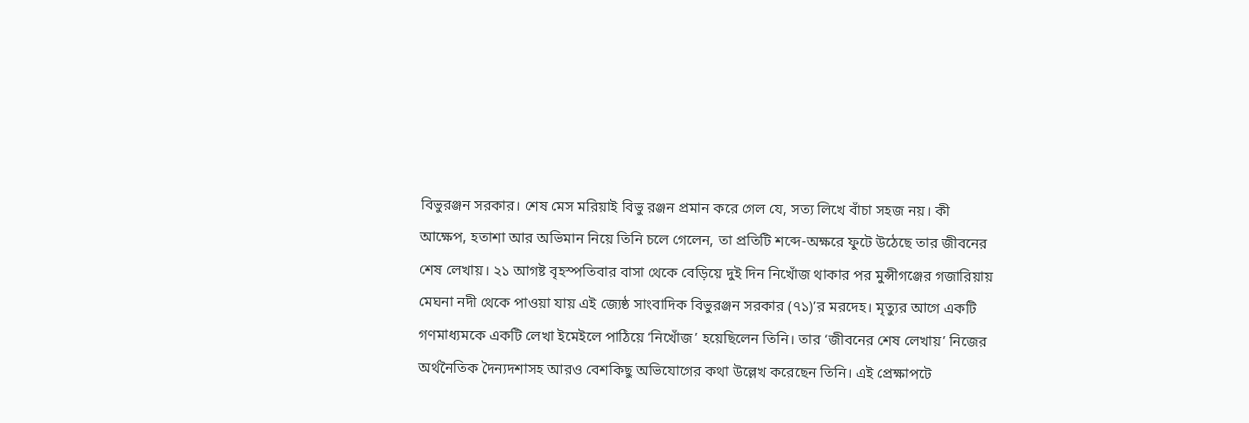বিভুরঞ্জন সরকার। শেষ মেস মরিয়াই বিভু রঞ্জন প্রমান করে গেল যে, সত্য লিখে বাঁচা সহজ নয়। কী আক্ষেপ, হতাশা আর অভিমান নিয়ে তিনি চলে গেলেন, তা প্রতিটি শব্দে-অক্ষরে ফুটে উঠেছে তার জীবনের শেষ লেখায়। ২১ আগষ্ট বৃহস্পতিবার বাসা থেকে বেড়িয়ে দুই দিন নিখোঁজ থাকার পর মুন্সীগঞ্জের গজারিয়ায় মেঘনা নদী থেকে পাওয়া যায় এই জ্যেষ্ঠ সাংবাদিক বিভুরঞ্জন সরকার (৭১)’র মরদেহ। মৃত্যুর আগে একটি গণমাধ্যমকে একটি লেখা ইমেইলে পাঠিয়ে ‘নিখোঁজ’ হয়েছিলেন তিনি। তার ‘জীবনের শেষ লেখায়’ নিজের অর্থনৈতিক দৈন্যদশাসহ আরও বেশকিছু অভিযোগের কথা উল্লেখ করেছেন তিনি। এই প্রেক্ষাপটে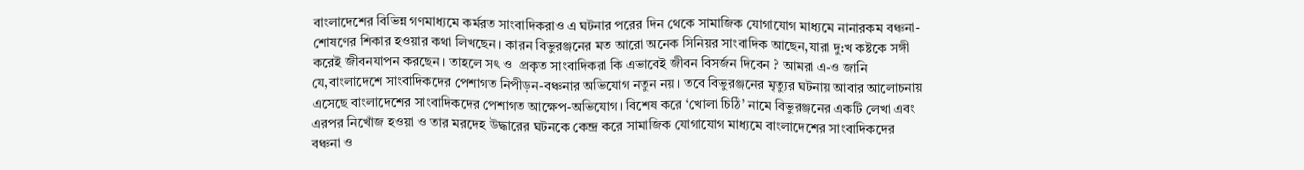বাংলাদেশের বিভিন্ন গণমাধ্যমে কর্মরত সাংবাদিকরাও এ ঘটনার পরের দিন থেকে সামাজিক যোগাযোগ মাধ্যমে নানারকম বঞ্চনা-শোষণের শিকার হওয়ার কথা লিখছেন। কারন বিভুরঞ্জনের মত আরো অনেক সিনিয়র সাংবাদিক আছেন,যারা দু:খ কষ্টকে সঙ্গী করেই জীবনযাপন করছেন। তাহলে সৎ ও  প্রকৃত সাংবাদিকরা কি এভাবেই জীবন বিসর্জন দিবেন ? আমরা এ-ও জানি যে,বাংলাদেশে সাংবাদিকদের পেশাগত নিপীড়ন-বঞ্চনার অভিযোগ নতুন নয়। তবে বিভুরঞ্জনের মৃত্যুর ঘটনায় আবার আলোচনায় এসেছে বাংলাদেশের সাংবাদিকদের পেশাগত আক্ষেপ-অভিযোগ। বিশেষ করে ‘খোলা চিঠি’ নামে বিভুরঞ্জনের একটি লেখা এবং এরপর নিখোঁজ হওয়া ও তার মরদেহ উদ্ধারের ঘটনকে কেন্দ্র করে সামাজিক যোগাযোগ মাধ্যমে বাংলাদেশের সাংবাদিকদের বঞ্চনা ও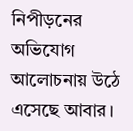নিপীড়নের অভিযোগ আলোচনায় উঠে এসেছে আবার।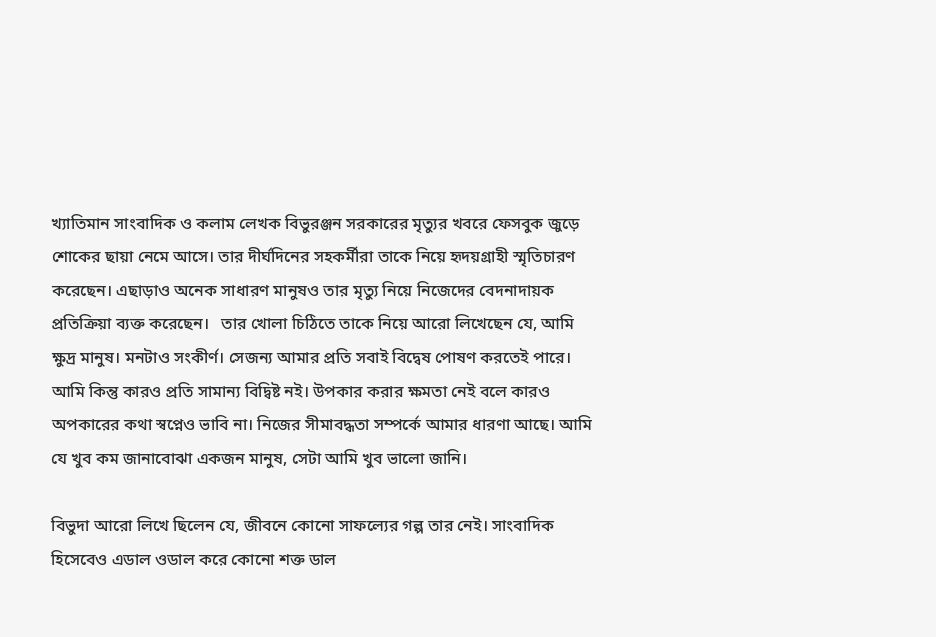খ্যাতিমান সাংবাদিক ও কলাম লেখক বিভুরঞ্জন সরকারের মৃত্যুর খবরে ফেসবুক জুড়ে শোকের ছায়া নেমে আসে। তার দীর্ঘদিনের সহকর্মীরা তাকে নিয়ে হৃদয়গ্রাহী স্মৃতিচারণ করেছেন। এছাড়াও অনেক সাধারণ মানুষও তার মৃত্যু নিয়ে নিজেদের বেদনাদায়ক প্রতিক্রিয়া ব্যক্ত করেছেন।   তার খোলা চিঠিতে তাকে নিয়ে আরো লিখেছেন যে, আমি ক্ষুদ্র মানুষ। মনটাও সংকীর্ণ। সেজন্য আমার প্রতি সবাই বিদ্বেষ পোষণ করতেই পারে। আমি কিন্তু কারও প্রতি সামান্য বিদ্বিষ্ট নই। উপকার করার ক্ষমতা নেই বলে কারও অপকারের কথা স্বপ্নেও ভাবি না। নিজের সীমাবদ্ধতা সম্পর্কে আমার ধারণা আছে। আমি যে খুব কম জানাবোঝা একজন মানুষ, সেটা আমি খুব ভালো জানি।

বিভুদা আরো লিখে ছিলেন যে, জীবনে কোনো সাফল্যের গল্প তার নেই। সাংবাদিক হিসেবেও এডাল ওডাল করে কোনো শক্ত ডাল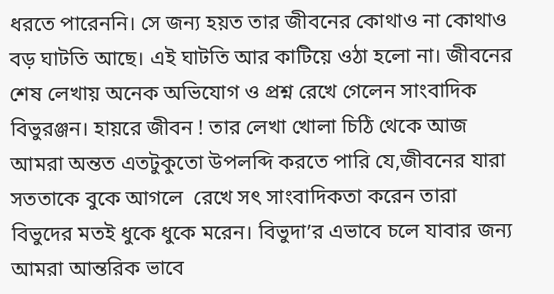ধরতে পারেননি। সে জন্য হয়ত তার জীবনের কোথাও না কোথাও বড় ঘাটতি আছে। এই ঘাটতি আর কাটিয়ে ওঠা হলো না। জীবনের শেষ লেখায় অনেক অভিযোগ ও প্রশ্ন রেখে গেলেন সাংবাদিক বিভুরঞ্জন। হায়রে জীবন ! তার লেখা খোলা চিঠি থেকে আজ আমরা অন্তত এতটুকুতো উপলব্দি করতে পারি যে,জীবনের যারা সততাকে বুকে আগলে  রেখে সৎ সাংবাদিকতা করেন তারা বিভুদের মতই ধুকে ধুকে মরেন। বিভুদা’র এভাবে চলে যাবার জন্য আমরা আন্তরিক ভাবে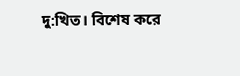দু:খিত। বিশেষ করে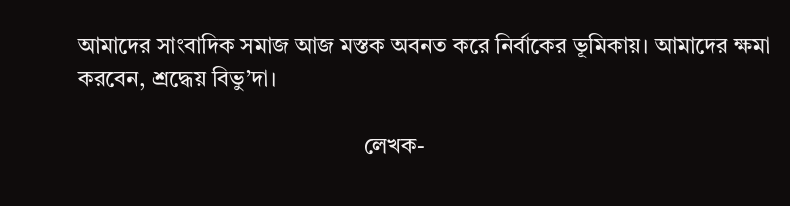আমাদের সাংবাদিক সমাজ আজ মস্তক অবনত করে নির্বাকের ভূমিকায়। আমাদের ক্ষমা করবেন, শ্রদ্ধেয় বিভু’দা।

                                                  লেখক-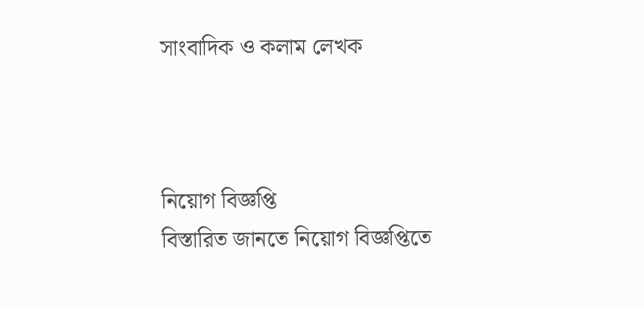সাংবাদিক ও কলাম লেখক



নিয়োগ বিজ্ঞপ্তি
বিস্তারিত জানতে নিয়োগ বিজ্ঞপ্তিতে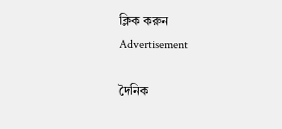ক্লিক করুন
Advertisement

দৈনিক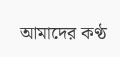আমাদের কণ্ঠ